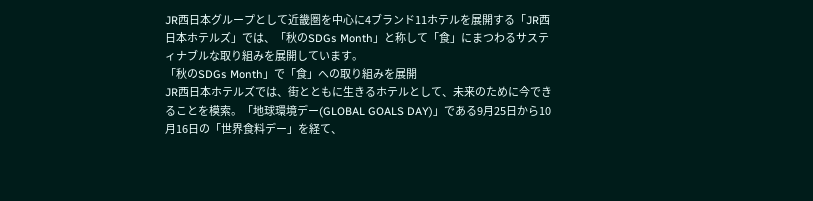JR西日本グループとして近畿圏を中心に4ブランド11ホテルを展開する「JR西日本ホテルズ」では、「秋のSDGs Month」と称して「食」にまつわるサスティナブルな取り組みを展開しています。
「秋のSDGs Month」で「食」への取り組みを展開
JR西日本ホテルズでは、街とともに生きるホテルとして、未来のために今できることを模索。「地球環境デー(GLOBAL GOALS DAY)」である9月25日から10月16日の「世界食料デー」を経て、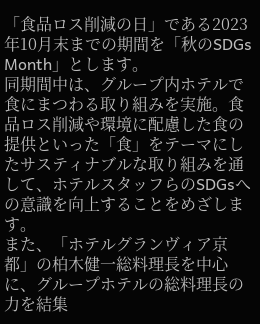「食品ロス削減の日」である2023年10月末までの期間を「秋のSDGs Month」とします。
同期間中は、グループ内ホテルで食にまつわる取り組みを実施。食品ロス削減や環境に配慮した食の提供といった「食」をテーマにしたサスティナブルな取り組みを通して、ホテルスタッフらのSDGsへの意識を向上することをめざします。
また、「ホテルグランヴィア京都」の柏木健一総料理長を中心に、グループホテルの総料理長の力を結集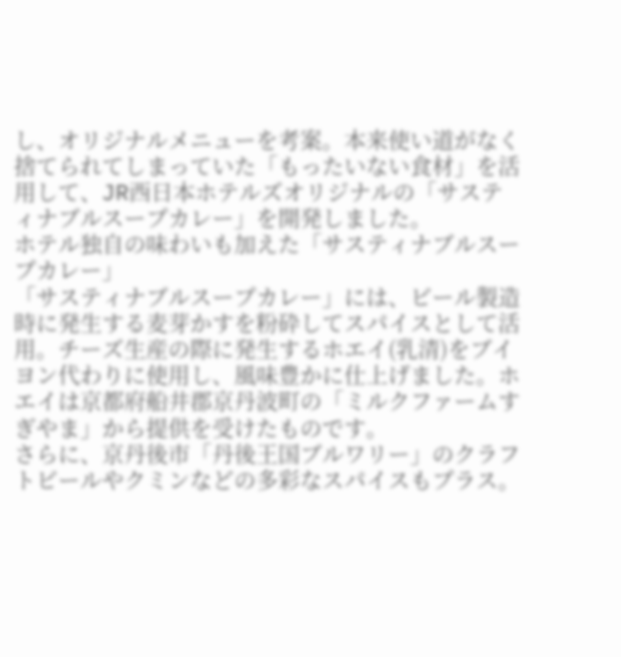し、オリジナルメニューを考案。本来使い道がなく捨てられてしまっていた「もったいない食材」を活用して、JR西日本ホテルズオリジナルの「サスティナブルスープカレー」を開発しました。
ホテル独自の味わいも加えた「サスティナブルスープカレー」
「サスティナブルスープカレー」には、ビール製造時に発生する麦芽かすを粉砕してスパイスとして活用。チーズ生産の際に発生するホエイ(乳清)をブイヨン代わりに使用し、風味豊かに仕上げました。ホエイは京都府船井郡京丹波町の「ミルクファームすぎやま」から提供を受けたものです。
さらに、京丹後市「丹後王国ブルワリー」のクラフトビールやクミンなどの多彩なスパイスもプラス。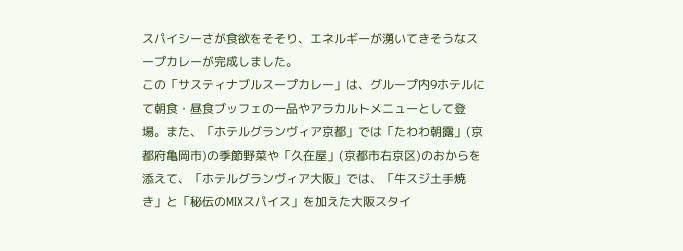スパイシーさが食欲をそそり、エネルギーが湧いてきそうなスープカレーが完成しました。
この「サスティナブルスープカレー」は、グループ内9ホテルにて朝食・昼食ブッフェの一品やアラカルトメニューとして登場。また、「ホテルグランヴィア京都」では「たわわ朝露」(京都府亀岡市)の季節野菜や「久在屋」(京都市右京区)のおからを添えて、「ホテルグランヴィア大阪」では、「牛スジ土手焼き」と「秘伝のMIXスパイス」を加えた大阪スタイ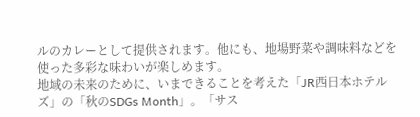ルのカレーとして提供されます。他にも、地場野菜や調味料などを使った多彩な味わいが楽しめます。
地域の未来のために、いまできることを考えた「JR西日本ホテルズ」の「秋のSDGs Month」。「サス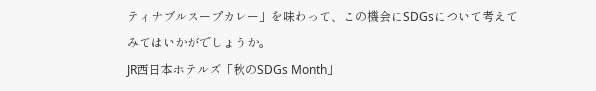ティナブルスープカレー」を味わって、この機会にSDGsについて考えてみてはいかがでしょうか。
JR西日本ホテルズ「秋のSDGs Month」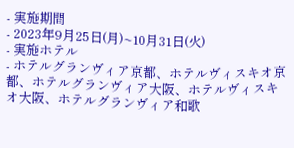- 実施期間
- 2023年9月25日(月)~10月31日(火)
- 実施ホテル
- ホテルグランヴィア京都、ホテルヴィスキオ京都、ホテルグランヴィア大阪、ホテルヴィスキオ大阪、ホテルグランヴィア和歌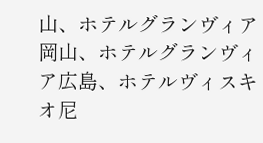山、ホテルグランヴィア岡山、ホテルグランヴィア広島、ホテルヴィスキオ尼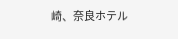崎、奈良ホテル